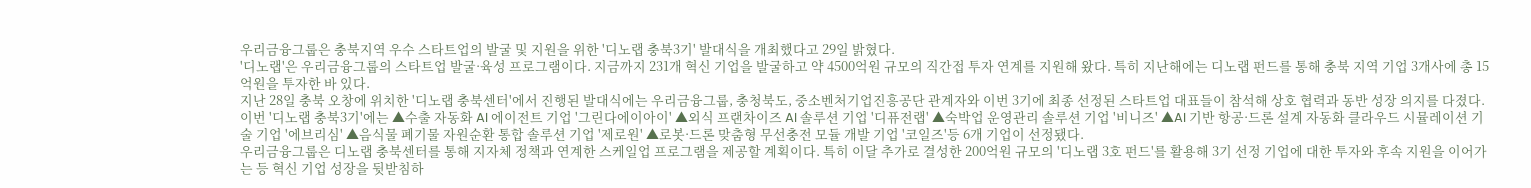우리금융그룹은 충북지역 우수 스타트업의 발굴 및 지원을 위한 '디노랩 충북3기' 발대식을 개최했다고 29일 밝혔다.
'디노랩'은 우리금융그룹의 스타트업 발굴·육성 프로그램이다. 지금까지 231개 혁신 기업을 발굴하고 약 4500억원 규모의 직간접 투자 연계를 지원해 왔다. 특히 지난해에는 디노랩 펀드를 통해 충북 지역 기업 3개사에 총 15억원을 투자한 바 있다.
지난 28일 충북 오창에 위치한 '디노랩 충북센터'에서 진행된 발대식에는 우리금융그룹, 충청북도, 중소벤처기업진흥공단 관계자와 이번 3기에 최종 선정된 스타트업 대표들이 참석해 상호 협력과 동반 성장 의지를 다졌다.
이번 '디노랩 충북3기'에는 ▲수출 자동화 AI 에이전트 기업 '그린다에이아이' ▲외식 프랜차이즈 AI 솔루션 기업 '디퓨전랩' ▲숙박업 운영관리 솔루션 기업 '비니즈' ▲AI 기반 항공·드론 설계 자동화 클라우드 시뮬레이션 기술 기업 '에브리심' ▲음식물 폐기물 자원순환 통합 솔루션 기업 '제로원' ▲로봇·드론 맞춤형 무선충전 모듈 개발 기업 '코일즈'등 6개 기업이 선정됐다.
우리금융그룹은 디노랩 충북센터를 통해 지자체 정책과 연계한 스케일업 프로그램을 제공할 계획이다. 특히 이달 추가로 결성한 200억원 규모의 '디노랩 3호 펀드'를 활용해 3기 선정 기업에 대한 투자와 후속 지원을 이어가는 등 혁신 기업 성장을 뒷받침하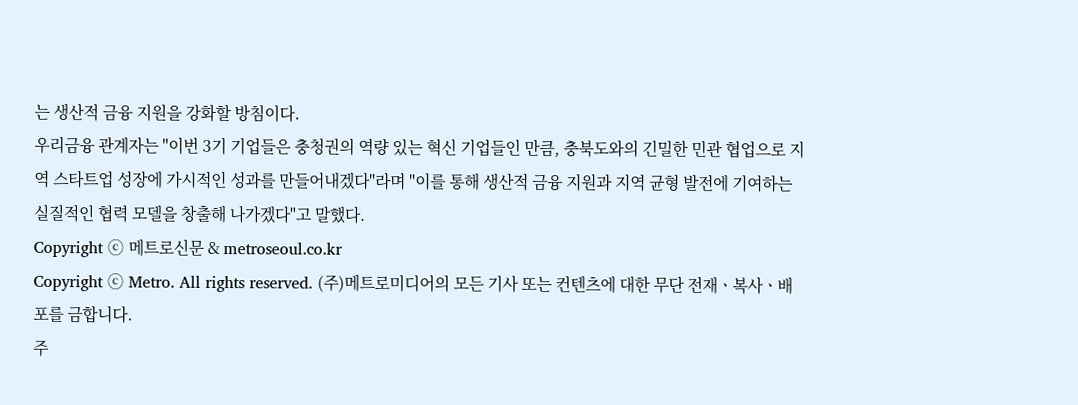는 생산적 금융 지원을 강화할 방침이다.
우리금융 관계자는 "이번 3기 기업들은 충청권의 역량 있는 혁신 기업들인 만큼, 충북도와의 긴밀한 민관 협업으로 지역 스타트업 성장에 가시적인 성과를 만들어내겠다"라며 "이를 통해 생산적 금융 지원과 지역 균형 발전에 기여하는 실질적인 협력 모델을 창출해 나가겠다"고 말했다.
Copyright ⓒ 메트로신문 & metroseoul.co.kr
Copyright ⓒ Metro. All rights reserved. (주)메트로미디어의 모든 기사 또는 컨텐츠에 대한 무단 전재ㆍ복사ㆍ배포를 금합니다.
주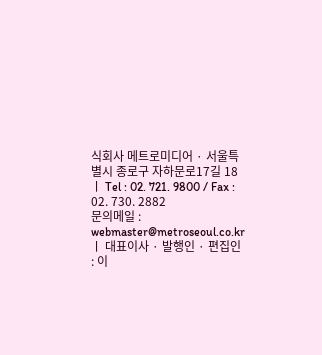식회사 메트로미디어 · 서울특별시 종로구 자하문로17길 18 ㅣ Tel : 02. 721. 9800 / Fax : 02. 730. 2882
문의메일 : webmaster@metroseoul.co.kr ㅣ 대표이사 · 발행인 · 편집인 : 이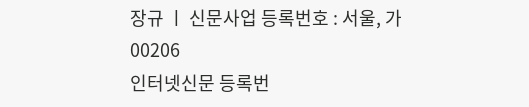장규 ㅣ 신문사업 등록번호 : 서울, 가00206
인터넷신문 등록번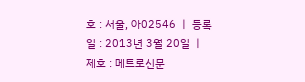호 : 서울, 아02546 ㅣ 등록일 : 2013년 3월 20일 ㅣ 제호 : 메트로신문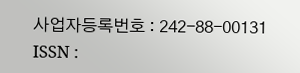사업자등록번호 : 242-88-00131 ISSN :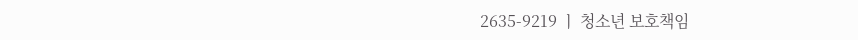2635-9219 ㅣ 청소년 보호책임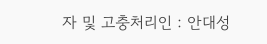자 및 고충처리인 : 안대성